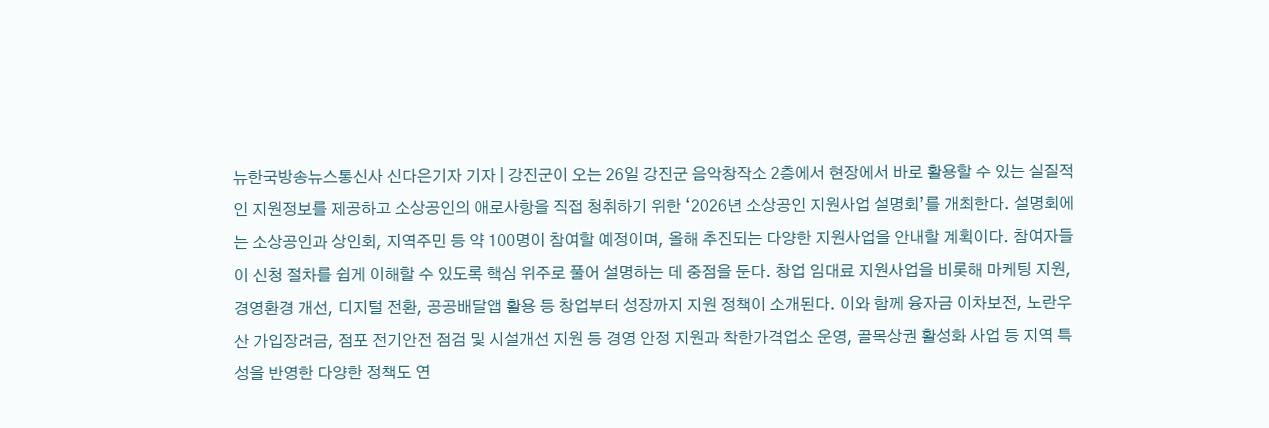뉴한국방송뉴스통신사 신다은기자 기자 | 강진군이 오는 26일 강진군 음악창작소 2층에서 현장에서 바로 활용할 수 있는 실질적인 지원정보를 제공하고 소상공인의 애로사항을 직접 청취하기 위한 ‘2026년 소상공인 지원사업 설명회’를 개최한다. 설명회에는 소상공인과 상인회, 지역주민 등 약 100명이 참여할 예정이며, 올해 추진되는 다양한 지원사업을 안내할 계획이다. 참여자들이 신청 절차를 쉽게 이해할 수 있도록 핵심 위주로 풀어 설명하는 데 중점을 둔다. 창업 임대료 지원사업을 비롯해 마케팅 지원, 경영환경 개선, 디지털 전환, 공공배달앱 활용 등 창업부터 성장까지 지원 정책이 소개된다. 이와 함께 융자금 이차보전, 노란우산 가입장려금, 점포 전기안전 점검 및 시설개선 지원 등 경영 안정 지원과 착한가격업소 운영, 골목상권 활성화 사업 등 지역 특성을 반영한 다양한 정책도 연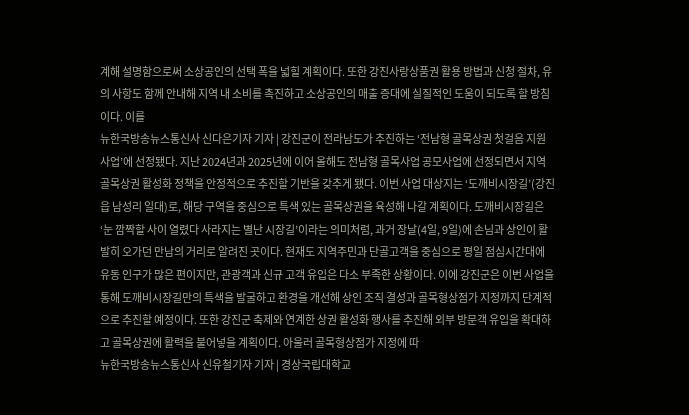계해 설명함으로써 소상공인의 선택 폭을 넓힐 계획이다. 또한 강진사랑상품권 활용 방법과 신청 절차, 유의 사항도 함께 안내해 지역 내 소비를 촉진하고 소상공인의 매출 증대에 실질적인 도움이 되도록 할 방침이다. 이를
뉴한국방송뉴스통신사 신다은기자 기자 | 강진군이 전라남도가 추진하는 ‘전남형 골목상권 첫걸음 지원사업’에 선정됐다. 지난 2024년과 2025년에 이어 올해도 전남형 골목사업 공모사업에 선정되면서 지역 골목상권 활성화 정책을 안정적으로 추진할 기반을 갖추게 됐다. 이번 사업 대상지는 ‘도깨비시장길’(강진읍 남성리 일대)로, 해당 구역을 중심으로 특색 있는 골목상권을 육성해 나갈 계획이다. 도깨비시장길은 ‘눈 깜짝할 사이 열렸다 사라지는 별난 시장길’이라는 의미처럼, 과거 장날(4일, 9일)에 손님과 상인이 활발히 오가던 만남의 거리로 알려진 곳이다. 현재도 지역주민과 단골고객을 중심으로 평일 점심시간대에 유동 인구가 많은 편이지만, 관광객과 신규 고객 유입은 다소 부족한 상황이다. 이에 강진군은 이번 사업을 통해 도깨비시장길만의 특색을 발굴하고 환경을 개선해 상인 조직 결성과 골목형상점가 지정까지 단계적으로 추진할 예정이다. 또한 강진군 축제와 연계한 상권 활성화 행사를 추진해 외부 방문객 유입을 확대하고 골목상권에 활력을 불어넣을 계획이다. 아울러 골목형상점가 지정에 따
뉴한국방송뉴스통신사 신유철기자 기자 | 경상국립대학교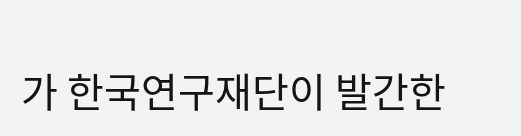가 한국연구재단이 발간한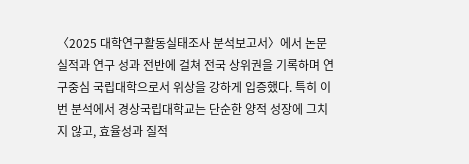〈2025 대학연구활동실태조사 분석보고서〉에서 논문 실적과 연구 성과 전반에 걸쳐 전국 상위권을 기록하며 연구중심 국립대학으로서 위상을 강하게 입증했다. 특히 이번 분석에서 경상국립대학교는 단순한 양적 성장에 그치지 않고, 효율성과 질적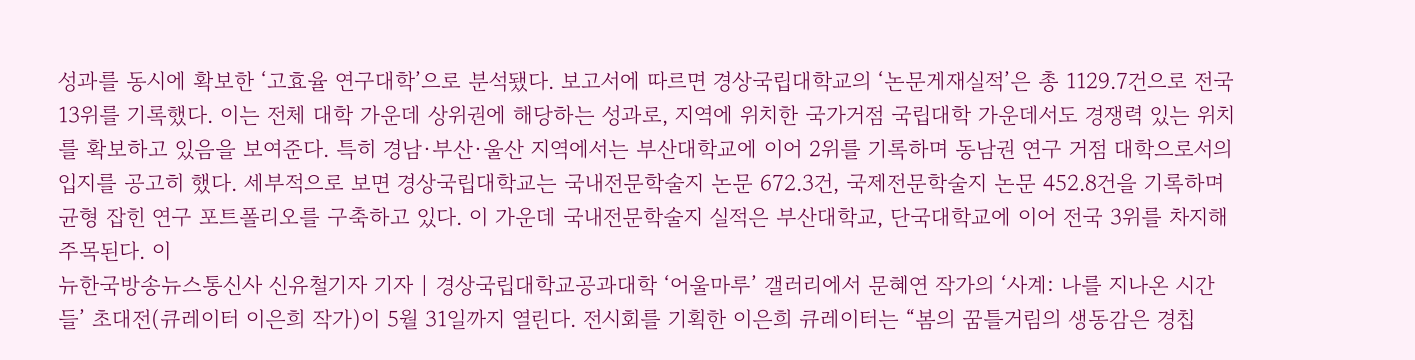성과를 동시에 확보한 ‘고효율 연구대학’으로 분석됐다. 보고서에 따르면 경상국립대학교의 ‘논문게재실적’은 총 1129.7건으로 전국 13위를 기록했다. 이는 전체 대학 가운데 상위권에 해당하는 성과로, 지역에 위치한 국가거점 국립대학 가운데서도 경쟁력 있는 위치를 확보하고 있음을 보여준다. 특히 경남·부산·울산 지역에서는 부산대학교에 이어 2위를 기록하며 동남권 연구 거점 대학으로서의 입지를 공고히 했다. 세부적으로 보면 경상국립대학교는 국내전문학술지 논문 672.3건, 국제전문학술지 논문 452.8건을 기록하며 균형 잡힌 연구 포트폴리오를 구축하고 있다. 이 가운데 국내전문학술지 실적은 부산대학교, 단국대학교에 이어 전국 3위를 차지해 주목된다. 이
뉴한국방송뉴스통신사 신유철기자 기자 | 경상국립대학교공과대학 ‘어울마루’ 갤러리에서 문혜연 작가의 ‘사계: 나를 지나온 시간들’ 초대전(큐레이터 이은희 작가)이 5월 31일까지 열린다. 전시회를 기획한 이은희 큐레이터는 “봄의 꿈틀거림의 생동감은 경칩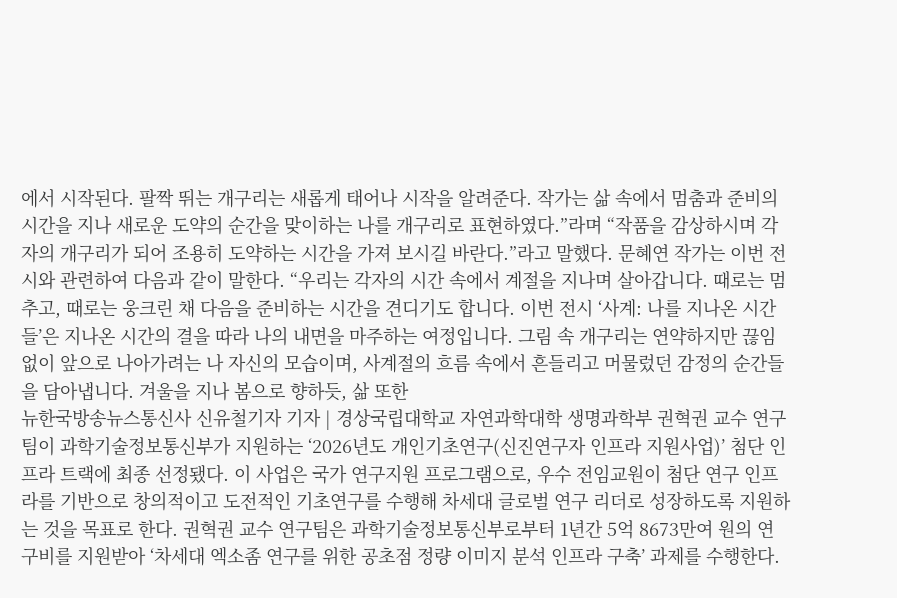에서 시작된다. 팔짝 뛰는 개구리는 새롭게 태어나 시작을 알려준다. 작가는 삶 속에서 멈춤과 준비의 시간을 지나 새로운 도약의 순간을 맞이하는 나를 개구리로 표현하였다.”라며 “작품을 감상하시며 각자의 개구리가 되어 조용히 도약하는 시간을 가져 보시길 바란다.”라고 말했다. 문혜연 작가는 이번 전시와 관련하여 다음과 같이 말한다. “우리는 각자의 시간 속에서 계절을 지나며 살아갑니다. 때로는 멈추고, 때로는 웅크린 채 다음을 준비하는 시간을 견디기도 합니다. 이번 전시 ‘사계: 나를 지나온 시간들’은 지나온 시간의 결을 따라 나의 내면을 마주하는 여정입니다. 그림 속 개구리는 연약하지만 끊임없이 앞으로 나아가려는 나 자신의 모습이며, 사계절의 흐름 속에서 흔들리고 머물렀던 감정의 순간들을 담아냅니다. 겨울을 지나 봄으로 향하듯, 삶 또한
뉴한국방송뉴스통신사 신유철기자 기자 | 경상국립대학교 자연과학대학 생명과학부 권혁권 교수 연구팀이 과학기술정보통신부가 지원하는 ‘2026년도 개인기초연구(신진연구자 인프라 지원사업)’ 첨단 인프라 트랙에 최종 선정됐다. 이 사업은 국가 연구지원 프로그램으로, 우수 전임교원이 첨단 연구 인프라를 기반으로 창의적이고 도전적인 기초연구를 수행해 차세대 글로벌 연구 리더로 성장하도록 지원하는 것을 목표로 한다. 권혁권 교수 연구팀은 과학기술정보통신부로부터 1년간 5억 8673만여 원의 연구비를 지원받아 ‘차세대 엑소좀 연구를 위한 공초점 정량 이미지 분석 인프라 구축’ 과제를 수행한다.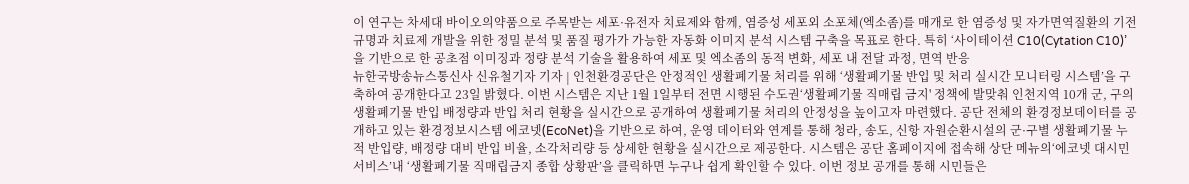이 연구는 차세대 바이오의약품으로 주목받는 세포·유전자 치료제와 함께, 염증성 세포외 소포체(엑소좀)를 매개로 한 염증성 및 자가면역질환의 기전 규명과 치료제 개발을 위한 정밀 분석 및 품질 평가가 가능한 자동화 이미지 분석 시스템 구축을 목표로 한다. 특히 ‘사이테이션 C10(Cytation C10)’을 기반으로 한 공초점 이미징과 정량 분석 기술을 활용하여 세포 및 엑소좀의 동적 변화, 세포 내 전달 과정, 면역 반응
뉴한국방송뉴스통신사 신유철기자 기자 | 인천환경공단은 안정적인 생활폐기물 처리를 위해 ‘생활폐기물 반입 및 처리 실시간 모니터링 시스템’을 구축하여 공개한다고 23일 밝혔다. 이번 시스템은 지난 1월 1일부터 전면 시행된 수도권‘생활폐기물 직매립 금지' 정책에 발맞춰 인천지역 10개 군, 구의 생활폐기물 반입 배정량과 반입 처리 현황을 실시간으로 공개하여 생활폐기물 처리의 안정성을 높이고자 마련했다. 공단 전체의 환경정보데이터를 공개하고 있는 환경정보시스템 에코넷(EcoNet)을 기반으로 하여, 운영 데이터와 연계를 통해 청라, 송도, 신항 자원순환시설의 군·구별 생활폐기물 누적 반입량, 배정량 대비 반입 비율, 소각처리량 등 상세한 현황을 실시간으로 제공한다. 시스템은 공단 홈페이지에 접속해 상단 메뉴의‘에코넷 대시민 서비스’내 ‘생활폐기물 직매립금지 종합 상황판’을 클릭하면 누구나 쉽게 확인할 수 있다. 이번 정보 공개를 통해 시민들은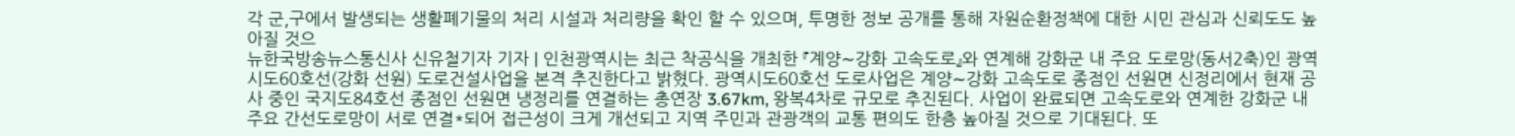각 군,구에서 발생되는 생활폐기물의 처리 시설과 처리량을 확인 할 수 있으며, 투명한 정보 공개를 통해 자원순환정책에 대한 시민 관심과 신뢰도도 높아질 것으
뉴한국방송뉴스통신사 신유철기자 기자 | 인천광역시는 최근 착공식을 개최한 『계양∼강화 고속도로』와 연계해 강화군 내 주요 도로망(동서2축)인 광역시도60호선(강화 선원) 도로건설사업을 본격 추진한다고 밝혔다. 광역시도60호선 도로사업은 계양∼강화 고속도로 종점인 선원면 신정리에서 현재 공사 중인 국지도84호선 종점인 선원면 냉정리를 연결하는 총연장 3.67km, 왕복4차로 규모로 추진된다. 사업이 완료되면 고속도로와 연계한 강화군 내 주요 간선도로망이 서로 연결*되어 접근성이 크게 개선되고 지역 주민과 관광객의 교통 편의도 한층 높아질 것으로 기대된다. 또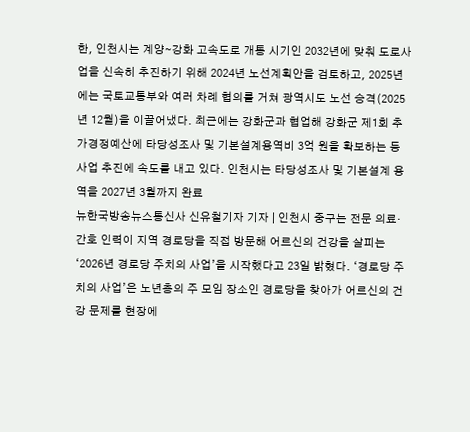한, 인천시는 계양∼강화 고속도로 개통 시기인 2032년에 맞춰 도로사업을 신속히 추진하기 위해 2024년 노선계획안을 검토하고, 2025년 에는 국토교통부와 여러 차례 협의를 거쳐 광역시도 노선 승격(2025년 12월)을 이끌어냈다. 최근에는 강화군과 협업해 강화군 제1회 추가경정예산에 타당성조사 및 기본설계용역비 3억 원을 확보하는 등 사업 추진에 속도를 내고 있다. 인천시는 타당성조사 및 기본설계 용역을 2027년 3월까지 완료
뉴한국방송뉴스통신사 신유철기자 기자 | 인천시 중구는 전문 의료·간호 인력이 지역 경로당을 직접 방문해 어르신의 건강을 살피는 ‘2026년 경로당 주치의 사업’을 시작했다고 23일 밝혔다. ‘경로당 주치의 사업’은 노년층의 주 모임 장소인 경로당을 찾아가 어르신의 건강 문제를 현장에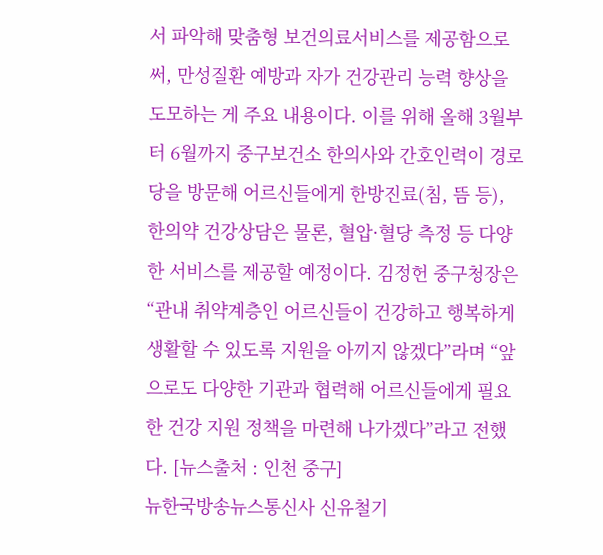서 파악해 맞춤형 보건의료서비스를 제공함으로써, 만성질환 예방과 자가 건강관리 능력 향상을 도모하는 게 주요 내용이다. 이를 위해 올해 3월부터 6월까지 중구보건소 한의사와 간호인력이 경로당을 방문해 어르신들에게 한방진료(침, 뜸 등), 한의약 건강상담은 물론, 혈압·혈당 측정 등 다양한 서비스를 제공할 예정이다. 김정헌 중구청장은 “관내 취약계층인 어르신들이 건강하고 행복하게 생활할 수 있도록 지원을 아끼지 않겠다”라며 “앞으로도 다양한 기관과 협력해 어르신들에게 필요한 건강 지원 정책을 마련해 나가겠다”라고 전했다. [뉴스출처 : 인천 중구]
뉴한국방송뉴스통신사 신유철기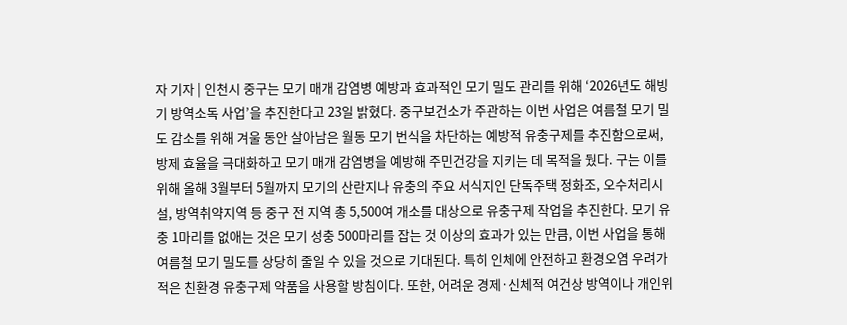자 기자 | 인천시 중구는 모기 매개 감염병 예방과 효과적인 모기 밀도 관리를 위해 ‘2026년도 해빙기 방역소독 사업’을 추진한다고 23일 밝혔다. 중구보건소가 주관하는 이번 사업은 여름철 모기 밀도 감소를 위해 겨울 동안 살아남은 월동 모기 번식을 차단하는 예방적 유충구제를 추진함으로써, 방제 효율을 극대화하고 모기 매개 감염병을 예방해 주민건강을 지키는 데 목적을 뒀다. 구는 이를 위해 올해 3월부터 5월까지 모기의 산란지나 유충의 주요 서식지인 단독주택 정화조, 오수처리시설, 방역취약지역 등 중구 전 지역 총 5,500여 개소를 대상으로 유충구제 작업을 추진한다. 모기 유충 1마리를 없애는 것은 모기 성충 500마리를 잡는 것 이상의 효과가 있는 만큼, 이번 사업을 통해 여름철 모기 밀도를 상당히 줄일 수 있을 것으로 기대된다. 특히 인체에 안전하고 환경오염 우려가 적은 친환경 유충구제 약품을 사용할 방침이다. 또한, 어려운 경제·신체적 여건상 방역이나 개인위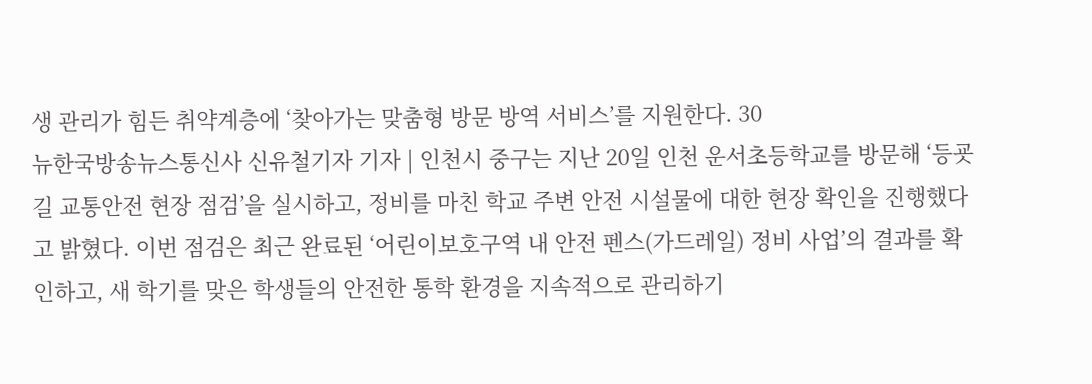생 관리가 힘든 취약계층에 ‘찾아가는 맞춤형 방문 방역 서비스’를 지원한다. 30
뉴한국방송뉴스통신사 신유철기자 기자 | 인천시 중구는 지난 20일 인천 운서초등학교를 방문해 ‘등굣길 교통안전 현장 점검’을 실시하고, 정비를 마친 학교 주변 안전 시설물에 대한 현장 확인을 진행했다고 밝혔다. 이번 점검은 최근 완료된 ‘어린이보호구역 내 안전 펜스(가드레일) 정비 사업’의 결과를 확인하고, 새 학기를 맞은 학생들의 안전한 통학 환경을 지속적으로 관리하기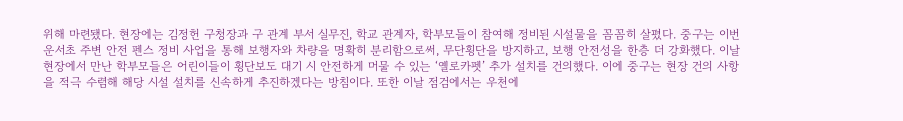위해 마련됐다. 현장에는 김정헌 구청장과 구 관계 부서 실무진, 학교 관계자, 학부모들이 참여해 정비된 시설물을 꼼꼼히 살폈다. 중구는 이번 운서초 주변 안전 펜스 정비 사업을 통해 보행자와 차량을 명확히 분리함으로써, 무단횡단을 방지하고, 보행 안전성을 한층 더 강화했다. 이날 현장에서 만난 학부모들은 어린이들이 횡단보도 대기 시 안전하게 머물 수 있는 ‘옐로카펫’ 추가 설치를 건의했다. 이에 중구는 현장 건의 사항을 적극 수렴해 해당 시설 설치를 신속하게 추진하겠다는 방침이다. 또한 이날 점검에서는 우천에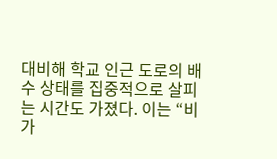대비해 학교 인근 도로의 배수 상태를 집중적으로 살피는 시간도 가졌다. 이는 “비가